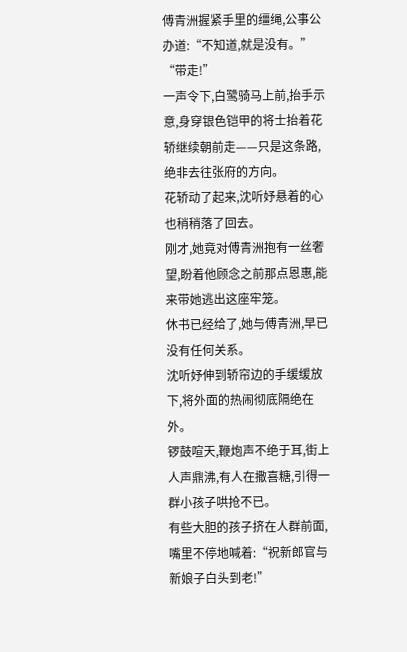傅青洲握紧手里的缰绳,公事公办道:“不知道,就是没有。”
“带走!”
一声令下,白鹭骑马上前,抬手示意,身穿银色铠甲的将士抬着花轿继续朝前走——只是这条路,绝非去往张府的方向。
花轿动了起来,沈听妤悬着的心也稍稍落了回去。
刚才,她竟对傅青洲抱有一丝奢望,盼着他顾念之前那点恩惠,能来带她逃出这座牢笼。
休书已经给了,她与傅青洲,早已没有任何关系。
沈听妤伸到轿帘边的手缓缓放下,将外面的热闹彻底隔绝在外。
锣鼓喧天,鞭炮声不绝于耳,街上人声鼎沸,有人在撒喜糖,引得一群小孩子哄抢不已。
有些大胆的孩子挤在人群前面,嘴里不停地喊着:“祝新郎官与新娘子白头到老!”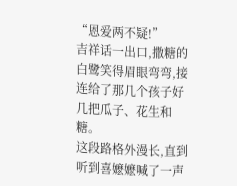“恩爱两不疑!”
吉祥话一出口,撒糖的白鹭笑得眉眼弯弯,接连给了那几个孩子好几把瓜子、花生和糖。
这段路格外漫长,直到听到喜嬷嬷喊了一声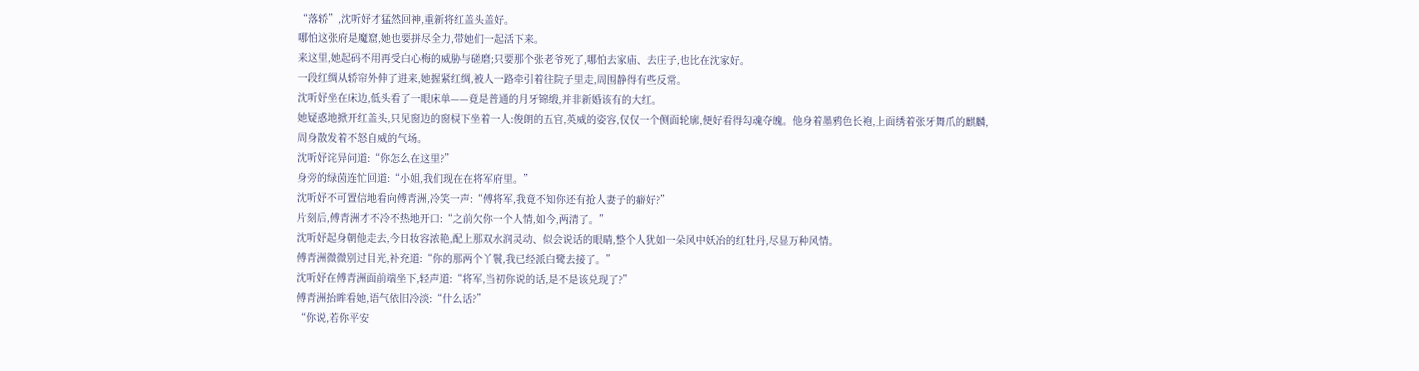“落轿”,沈听妤才猛然回神,重新将红盖头盖好。
哪怕这张府是魔窟,她也要拼尽全力,带她们一起活下来。
来这里,她起码不用再受白心梅的威胁与磋磨;只要那个张老爷死了,哪怕去家庙、去庄子,也比在沈家好。
一段红绸从轿帘外伸了进来,她握紧红绸,被人一路牵引着往院子里走,周围静得有些反常。
沈听妤坐在床边,低头看了一眼床单——竟是普通的月牙锦缎,并非新婚该有的大红。
她疑惑地掀开红盖头,只见窗边的窗棂下坐着一人:俊朗的五官,英威的姿容,仅仅一个侧面轮廓,便好看得勾魂夺魄。他身着墨鸦色长袍,上面绣着张牙舞爪的麒麟,周身散发着不怒自威的气场。
沈听妤诧异问道:“你怎么在这里?”
身旁的绿茵连忙回道:“小姐,我们现在在将军府里。”
沈听妤不可置信地看向傅青洲,冷笑一声:“傅将军,我竟不知你还有抢人妻子的癖好?”
片刻后,傅青洲才不冷不热地开口:“之前欠你一个人情,如今,两清了。”
沈听妤起身朝他走去,今日妆容浓艳,配上那双水润灵动、似会说话的眼睛,整个人犹如一朵风中妖冶的红牡丹,尽显万种风情。
傅青洲微微别过目光,补充道:“你的那两个丫鬟,我已经派白鹭去接了。”
沈听妤在傅青洲面前端坐下,轻声道:“将军,当初你说的话,是不是该兑现了?”
傅青洲抬眸看她,语气依旧冷淡:“什么话?”
“你说,若你平安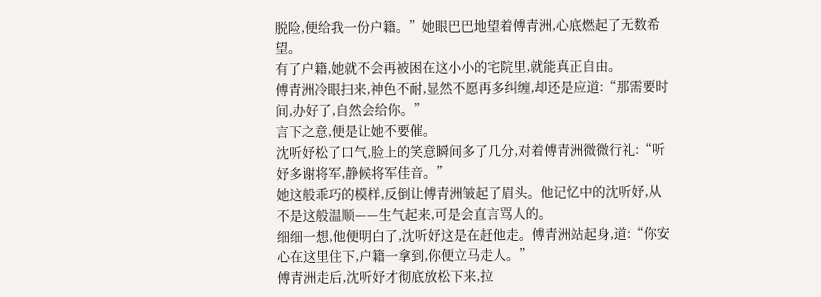脱险,便给我一份户籍。”她眼巴巴地望着傅青洲,心底燃起了无数希望。
有了户籍,她就不会再被困在这小小的宅院里,就能真正自由。
傅青洲冷眼扫来,神色不耐,显然不愿再多纠缠,却还是应道:“那需要时间,办好了,自然会给你。”
言下之意,便是让她不要催。
沈听妤松了口气,脸上的笑意瞬间多了几分,对着傅青洲微微行礼:“听妤多谢将军,静候将军佳音。”
她这般乖巧的模样,反倒让傅青洲皱起了眉头。他记忆中的沈听妤,从不是这般温顺——生气起来,可是会直言骂人的。
细细一想,他便明白了,沈听妤这是在赶他走。傅青洲站起身,道:“你安心在这里住下,户籍一拿到,你便立马走人。”
傅青洲走后,沈听妤才彻底放松下来,拉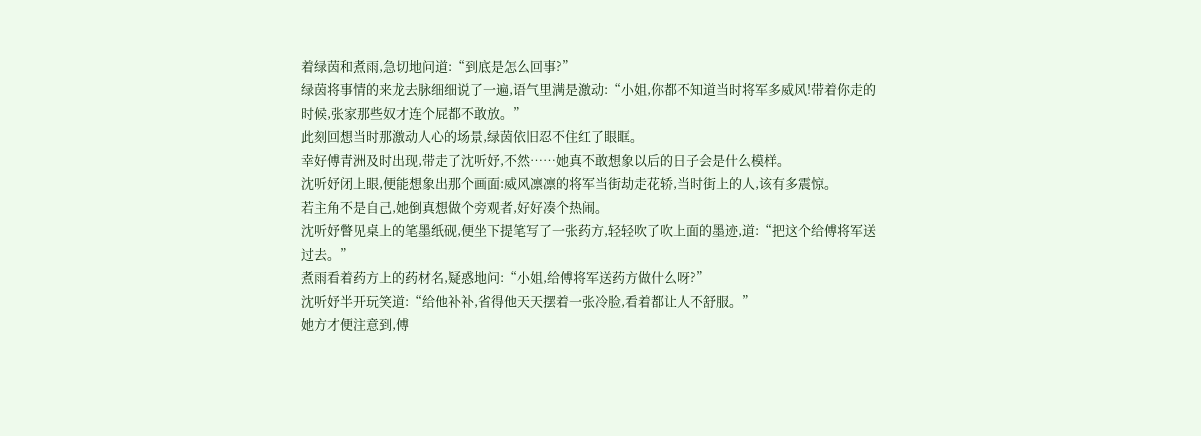着绿茵和煮雨,急切地问道:“到底是怎么回事?”
绿茵将事情的来龙去脉细细说了一遍,语气里满是激动:“小姐,你都不知道当时将军多威风!带着你走的时候,张家那些奴才连个屁都不敢放。”
此刻回想当时那激动人心的场景,绿茵依旧忍不住红了眼眶。
幸好傅青洲及时出现,带走了沈听妤,不然……她真不敢想象以后的日子会是什么模样。
沈听妤闭上眼,便能想象出那个画面:威风凛凛的将军当街劫走花轿,当时街上的人,该有多震惊。
若主角不是自己,她倒真想做个旁观者,好好凑个热闹。
沈听妤瞥见桌上的笔墨纸砚,便坐下提笔写了一张药方,轻轻吹了吹上面的墨迹,道:“把这个给傅将军送过去。”
煮雨看着药方上的药材名,疑惑地问:“小姐,给傅将军送药方做什么呀?”
沈听妤半开玩笑道:“给他补补,省得他天天摆着一张冷脸,看着都让人不舒服。”
她方才便注意到,傅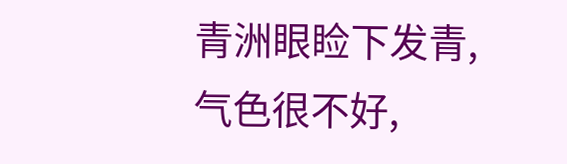青洲眼睑下发青,气色很不好,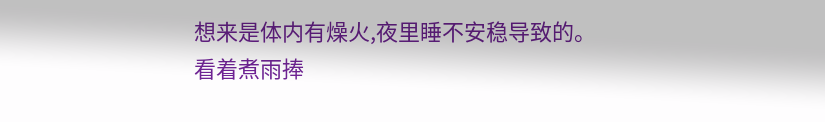想来是体内有燥火,夜里睡不安稳导致的。
看着煮雨捧